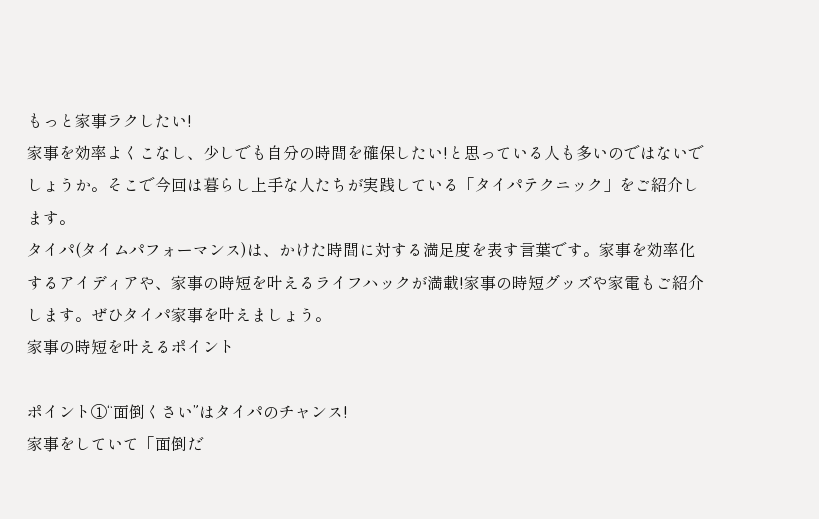もっと家事ラクしたい!
家事を効率よくこなし、少しでも自分の時間を確保したい!と思っている人も多いのではないでしょうか。そこで今回は暮らし上手な人たちが実践している「タイパテクニック」をご紹介します。
タイパ(タイムパフォーマンス)は、かけた時間に対する満足度を表す言葉です。家事を効率化するアイディアや、家事の時短を叶えるライフハックが満載!家事の時短グッズや家電もご紹介します。ぜひタイパ家事を叶えましょう。
家事の時短を叶えるポイント

ポイント①“面倒くさい”はタイパのチャンス!
家事をしていて「面倒だ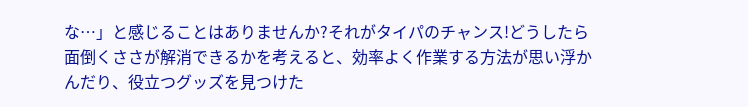な…」と感じることはありませんか?それがタイパのチャンス!どうしたら面倒くささが解消できるかを考えると、効率よく作業する方法が思い浮かんだり、役立つグッズを見つけた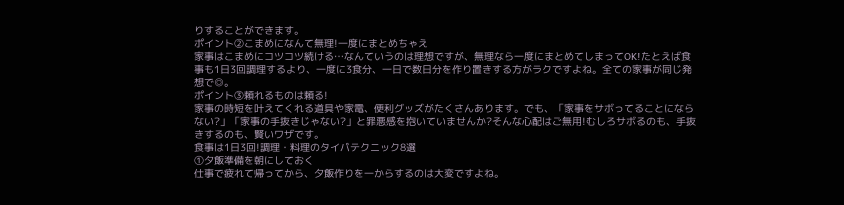りすることができます。
ポイント②こまめになんて無理!一度にまとめちゃえ
家事はこまめにコツコツ続ける…なんていうのは理想ですが、無理なら一度にまとめてしまってOK!たとえば食事も1日3回調理するより、一度に3食分、一日で数日分を作り置きする方がラクですよね。全ての家事が同じ発想で◎。
ポイント③頼れるものは頼る!
家事の時短を叶えてくれる道具や家電、便利グッズがたくさんあります。でも、「家事をサボってることにならない?」「家事の手抜きじゃない?」と罪悪感を抱いていませんか?そんな心配はご無用!むしろサボるのも、手抜きするのも、賢いワザです。
食事は1日3回!調理・料理のタイパテクニック8選
①夕飯準備を朝にしておく
仕事で疲れて帰ってから、夕飯作りを一からするのは大変ですよね。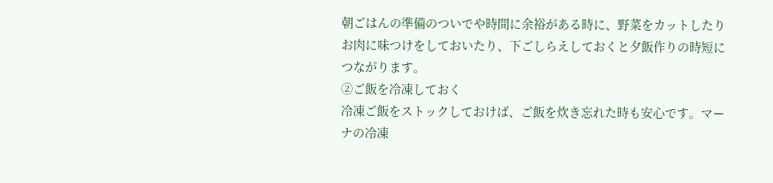朝ごはんの準備のついでや時間に余裕がある時に、野菜をカットしたりお肉に味つけをしておいたり、下ごしらえしておくと夕飯作りの時短につながります。
②ご飯を冷凍しておく
冷凍ご飯をストックしておけば、ご飯を炊き忘れた時も安心です。マーナの冷凍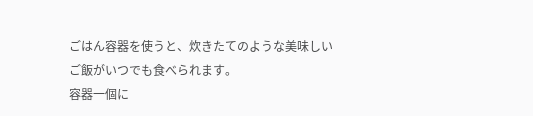ごはん容器を使うと、炊きたてのような美味しいご飯がいつでも食べられます。
容器一個に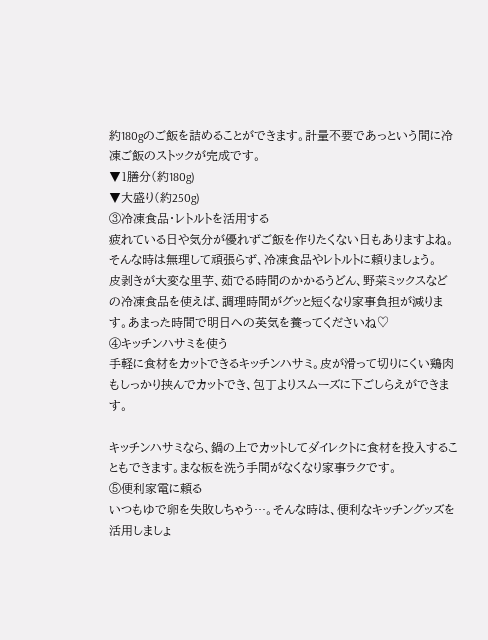約180gのご飯を詰めることができます。計量不要であっという間に冷凍ご飯のストックが完成です。
▼1膳分(約180g)
▼大盛り(約250g)
③冷凍食品・レトルトを活用する
疲れている日や気分が優れずご飯を作りたくない日もありますよね。そんな時は無理して頑張らず、冷凍食品やレトルトに頼りましょう。
皮剥きが大変な里芋、茹でる時間のかかるうどん、野菜ミックスなどの冷凍食品を使えば、調理時間がグッと短くなり家事負担が減ります。あまった時間で明日への英気を養ってくださいね♡
④キッチンハサミを使う
手軽に食材をカットできるキッチンハサミ。皮が滑って切りにくい鶏肉もしっかり挟んでカットでき、包丁よりスムーズに下ごしらえができます。

キッチンハサミなら、鍋の上でカットしてダイレクトに食材を投入することもできます。まな板を洗う手間がなくなり家事ラクです。
⑤便利家電に頼る
いつもゆで卵を失敗しちゃう…。そんな時は、便利なキッチングッズを活用しましょ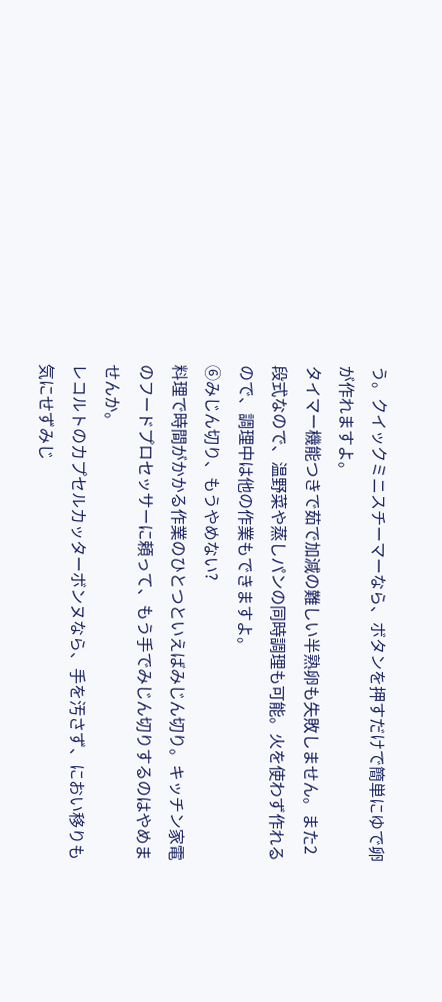う。クイックミニスチーマーなら、ボタンを押すだけで簡単にゆで卵が作れますよ。
タイマー機能つきで茹で加減の難しい半熟卵も失敗しません。また2段式なので、温野菜や蒸しパンの同時調理も可能。火を使わず作れるので、調理中は他の作業もできますよ。
⑥みじん切り、もうやめない?
料理で時間がかかる作業のひとつといえばみじん切り。キッチン家電のフードプロセッサーに頼って、もう手でみじん切りするのはやめませんか。
レコルトのカプセルカッターボンヌなら、手を汚さず、におい移りも気にせずみじ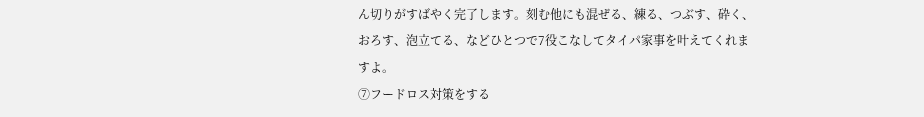ん切りがすばやく完了します。刻む他にも混ぜる、練る、つぶす、砕く、おろす、泡立てる、などひとつで7役こなしてタイパ家事を叶えてくれますよ。
⑦フードロス対策をする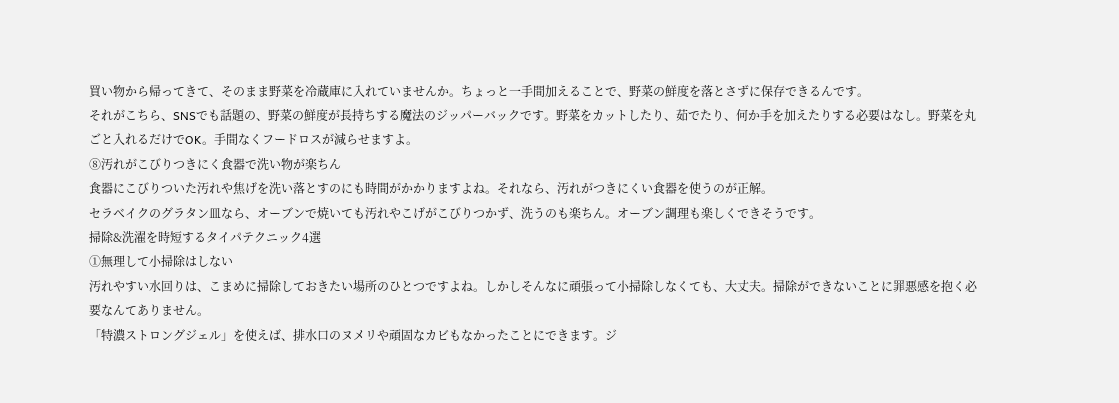買い物から帰ってきて、そのまま野菜を冷蔵庫に入れていませんか。ちょっと一手間加えることで、野菜の鮮度を落とさずに保存できるんです。
それがこちら、SNSでも話題の、野菜の鮮度が長持ちする魔法のジッパーバックです。野菜をカットしたり、茹でたり、何か手を加えたりする必要はなし。野菜を丸ごと入れるだけでOK。手間なくフードロスが減らせますよ。
⑧汚れがこびりつきにく食器で洗い物が楽ちん
食器にこびりついた汚れや焦げを洗い落とすのにも時間がかかりますよね。それなら、汚れがつきにくい食器を使うのが正解。
セラベイクのグラタン皿なら、オーブンで焼いても汚れやこげがこびりつかず、洗うのも楽ちん。オーブン調理も楽しくできそうです。
掃除&洗濯を時短するタイパテクニック4選
①無理して小掃除はしない
汚れやすい水回りは、こまめに掃除しておきたい場所のひとつですよね。しかしそんなに頑張って小掃除しなくても、大丈夫。掃除ができないことに罪悪感を抱く必要なんてありません。
「特濃ストロングジェル」を使えば、排水口のヌメリや頑固なカビもなかったことにできます。ジ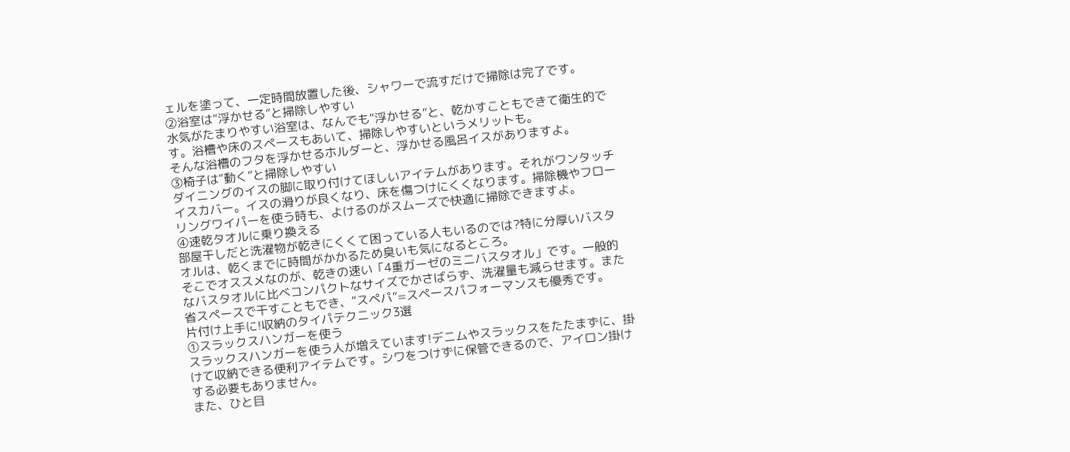ェルを塗って、一定時間放置した後、シャワーで流すだけで掃除は完了です。
②浴室は“浮かせる”と掃除しやすい
水気がたまりやすい浴室は、なんでも“浮かせる”と、乾かすこともできて衛生的です。浴槽や床のスペースもあいて、掃除しやすいというメリットも。
そんな浴槽のフタを浮かせるホルダーと、浮かせる風呂イスがありますよ。
③椅子は“動く”と掃除しやすい
ダイニングのイスの脚に取り付けてほしいアイテムがあります。それがワンタッチイスカバー。イスの滑りが良くなり、床を傷つけにくくなります。掃除機やフローリングワイパーを使う時も、よけるのがスムーズで快適に掃除できますよ。
④速乾タオルに乗り換える
部屋干しだと洗濯物が乾きにくくて困っている人もいるのでは?特に分厚いバスタオルは、乾くまでに時間がかかるため臭いも気になるところ。
そこでオススメなのが、乾きの速い「4重ガーゼのミニバスタオル」です。一般的なバスタオルに比べコンパクトなサイズでかさばらず、洗濯量も減らせます。また省スペースで干すこともでき、“スペパ”=スペースパフォーマンスも優秀です。
片付け上手に!収納のタイパテクニック3選
①スラックスハンガーを使う
スラックスハンガーを使う人が増えています!デニムやスラックスをたたまずに、掛けて収納できる便利アイテムです。シワをつけずに保管できるので、アイロン掛けする必要もありません。
また、ひと目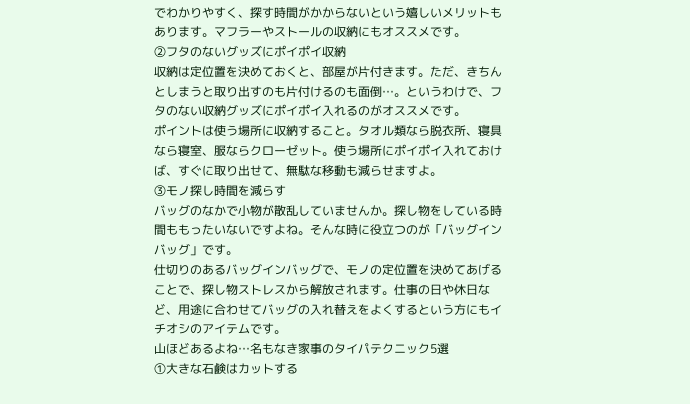でわかりやすく、探す時間がかからないという嬉しいメリットもあります。マフラーやストールの収納にもオススメです。
②フタのないグッズにポイポイ収納
収納は定位置を決めておくと、部屋が片付きます。ただ、きちんとしまうと取り出すのも片付けるのも面倒…。というわけで、フタのない収納グッズにポイポイ入れるのがオススメです。
ポイントは使う場所に収納すること。タオル類なら脱衣所、寝具なら寝室、服ならクローゼット。使う場所にポイポイ入れておけば、すぐに取り出せて、無駄な移動も減らせますよ。
③モノ探し時間を減らす
バッグのなかで小物が散乱していませんか。探し物をしている時間ももったいないですよね。そんな時に役立つのが「バッグインバッグ」です。
仕切りのあるバッグインバッグで、モノの定位置を決めてあげることで、探し物ストレスから解放されます。仕事の日や休日など、用途に合わせてバッグの入れ替えをよくするという方にもイチオシのアイテムです。
山ほどあるよね…名もなき家事のタイパテクニック5選
①大きな石鹸はカットする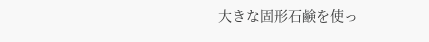大きな固形石鹸を使っ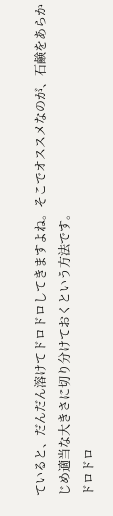ていると、だんだん溶けてドロドロしてきますよね。そこでオススメなのが、石鹸をあらかじめ適当な大きさに切り分けておくという方法です。
ドロドロ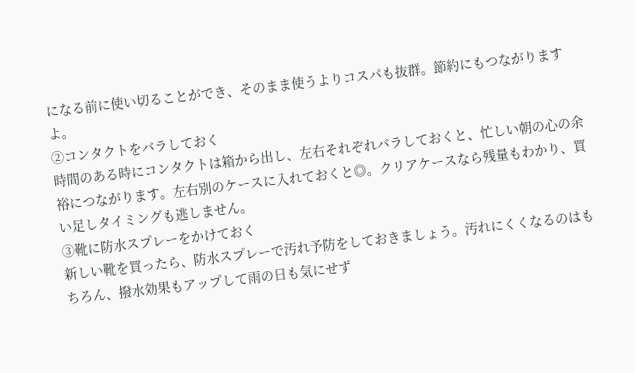になる前に使い切ることができ、そのまま使うよりコスパも抜群。節約にもつながりますよ。
②コンタクトをバラしておく
時間のある時にコンタクトは箱から出し、左右それぞれバラしておくと、忙しい朝の心の余裕につながります。左右別のケースに入れておくと◎。クリアケースなら残量もわかり、買い足しタイミングも逃しません。
③靴に防水スプレーをかけておく
新しい靴を買ったら、防水スプレーで汚れ予防をしておきましょう。汚れにくくなるのはもちろん、撥水効果もアップして雨の日も気にせず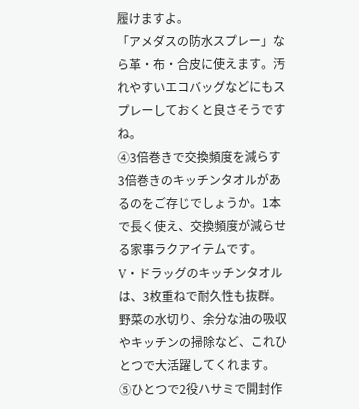履けますよ。
「アメダスの防水スプレー」なら革・布・合皮に使えます。汚れやすいエコバッグなどにもスプレーしておくと良さそうですね。
④3倍巻きで交換頻度を減らす
3倍巻きのキッチンタオルがあるのをご存じでしょうか。1本で長く使え、交換頻度が減らせる家事ラクアイテムです。
V・ドラッグのキッチンタオルは、3枚重ねで耐久性も抜群。野菜の水切り、余分な油の吸収やキッチンの掃除など、これひとつで大活躍してくれます。
⑤ひとつで2役ハサミで開封作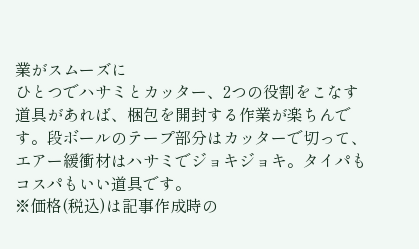業がスムーズに
ひとつでハサミとカッター、2つの役割をこなす道具があれば、梱包を開封する作業が楽ちんです。段ボールのテープ部分はカッターで切って、エアー緩衝材はハサミでジョキジョキ。タイパもコスパもいい道具です。
※価格(税込)は記事作成時の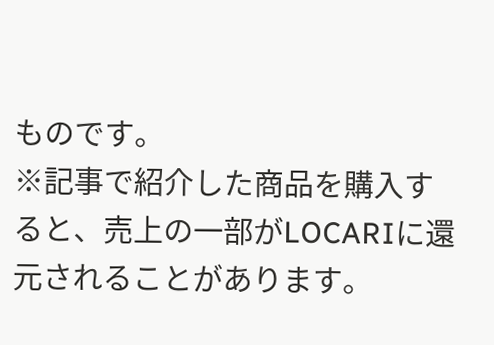ものです。
※記事で紹介した商品を購入すると、売上の一部がLOCARIに還元されることがあります。